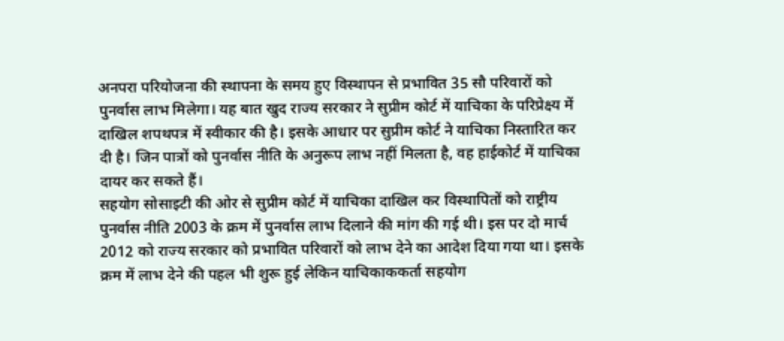अनपरा परियोजना की स्थापना के समय हुए विस्थापन से प्रभावित 35 सौ परिवारों को पुनर्वास लाभ मिलेगा। यह बात खुद राज्य सरकार ने सुप्रीम कोर्ट में याचिका के परिप्रेक्ष्य में दाखिल शपथपत्र में स्वीकार की है। इसके आधार पर सुप्रीम कोर्ट ने याचिका निस्तारित कर दी है। जिन पात्रों को पुनर्वास नीति के अनुरूप लाभ नहीं मिलता है, वह हाईकोर्ट में याचिका दायर कर सकते हैं।
सहयोग सोसाइटी की ओर से सुप्रीम कोर्ट में याचिका दाखिल कर विस्थापितों को राष्ट्रीय पुनर्वास नीति 2003 के क्रम में पुनर्वास लाभ दिलाने की मांग की गई थी। इस पर दो मार्च 2012 को राज्य सरकार को प्रभावित परिवारों को लाभ देने का आदेश दिया गया था। इसके क्रम में लाभ देने की पहल भी शुरू हुई लेकिन याचिकाककर्ता सहयोग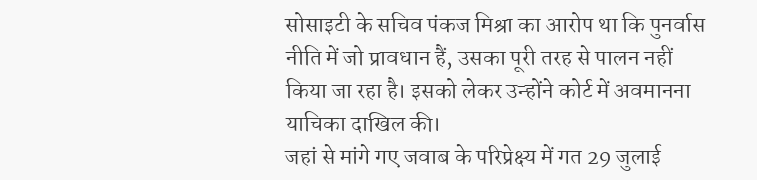सोसाइटी के सचिव पंकज मिश्रा का आरोप था कि पुनर्वास नीति में जो प्रावधान हैं, उसका पूरी तरह से पालन नहीं किया जा रहा है। इसको लेकर उन्होंने कोर्ट में अवमानना याचिका दाखिल की।
जहां से मांगे गए जवाब के परिप्रेक्ष्य में गत 29 जुलाई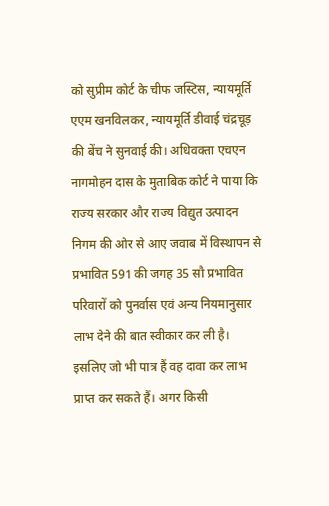को सुप्रीम कोर्ट के चीफ जस्टिस, न्यायमूर्ति एएम खनविलकर, न्यायमूर्ति डीवाई चंद्रचूड़ की बेंच ने सुनवाई की। अधिवक्ता एचएन नागमोहन दास के मुताबिक कोर्ट ने पाया कि राज्य सरकार और राज्य विद्युत उत्पादन निगम की ओर से आए जवाब में विस्थापन से प्रभावित 591 की जगह 35 सौ प्रभावित परिवारों को पुनर्वास एवं अन्य नियमानुसार लाभ देने की बात स्वीकार कर ली है। इसलिए जो भी पात्र हैं वह दावा कर लाभ प्राप्त कर सकते हैं। अगर किसी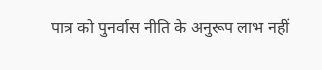पात्र को पुनर्वास नीति के अनुरूप लाभ नहीं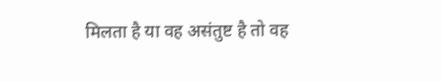मिलता है या वह असंतुष्ट है तो वह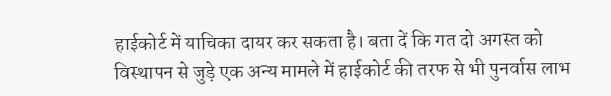हाईकोर्ट में याचिका दायर कर सकता है। बता दें कि गत दो अगस्त को विस्थापन से जुड़े एक अन्य मामले में हाईकोर्ट की तरफ से भी पुनर्वास लाभ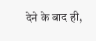देने के बाद ही,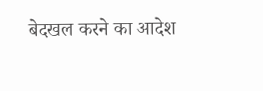बेदखल करने का आदेश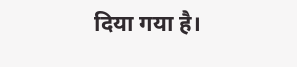दिया गया है।